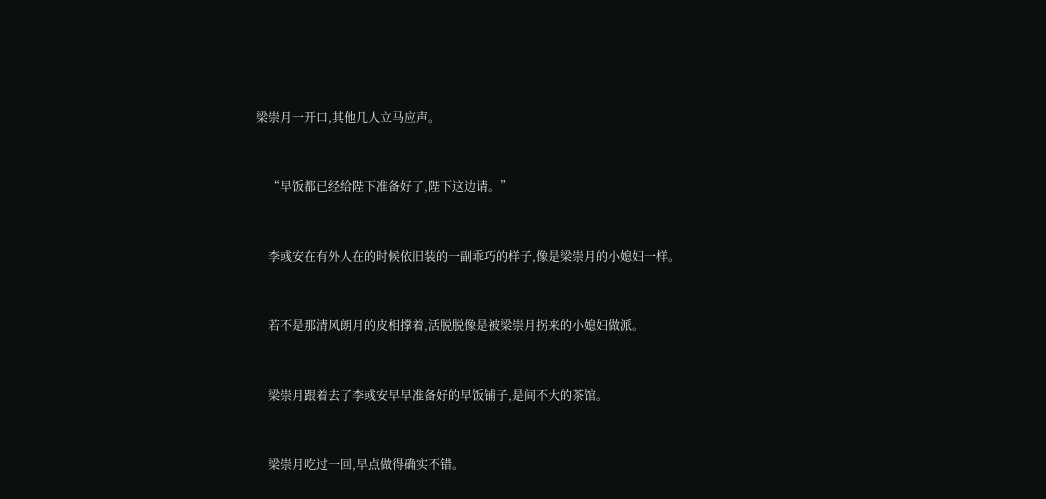梁崇月一开口,其他几人立马应声。


    “早饭都已经给陛下准备好了,陛下这边请。”


    李彧安在有外人在的时候依旧装的一副乖巧的样子,像是梁崇月的小媳妇一样。


    若不是那清风朗月的皮相撑着,活脱脱像是被梁崇月拐来的小媳妇做派。


    梁崇月跟着去了李彧安早早准备好的早饭铺子,是间不大的茶馆。


    梁崇月吃过一回,早点做得确实不错。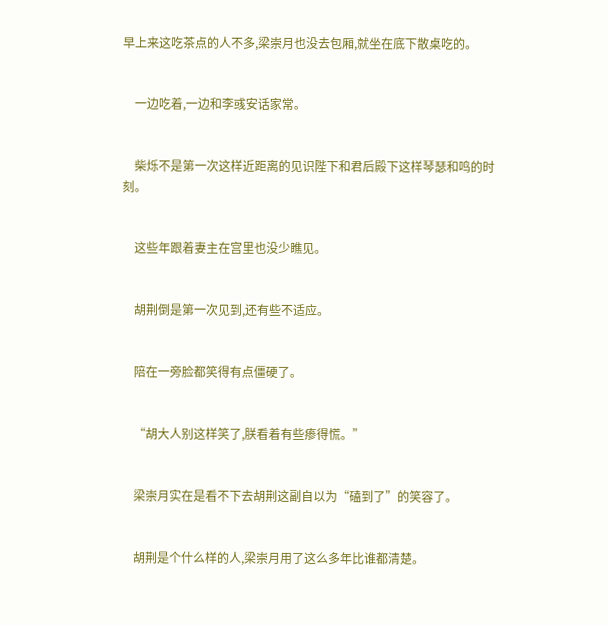早上来这吃茶点的人不多,梁崇月也没去包厢,就坐在底下散桌吃的。


    一边吃着,一边和李彧安话家常。


    柴烁不是第一次这样近距离的见识陛下和君后殿下这样琴瑟和鸣的时刻。


    这些年跟着妻主在宫里也没少瞧见。


    胡荆倒是第一次见到,还有些不适应。


    陪在一旁脸都笑得有点僵硬了。


    “胡大人别这样笑了,朕看着有些瘆得慌。”


    梁崇月实在是看不下去胡荆这副自以为“磕到了”的笑容了。


    胡荆是个什么样的人,梁崇月用了这么多年比谁都清楚。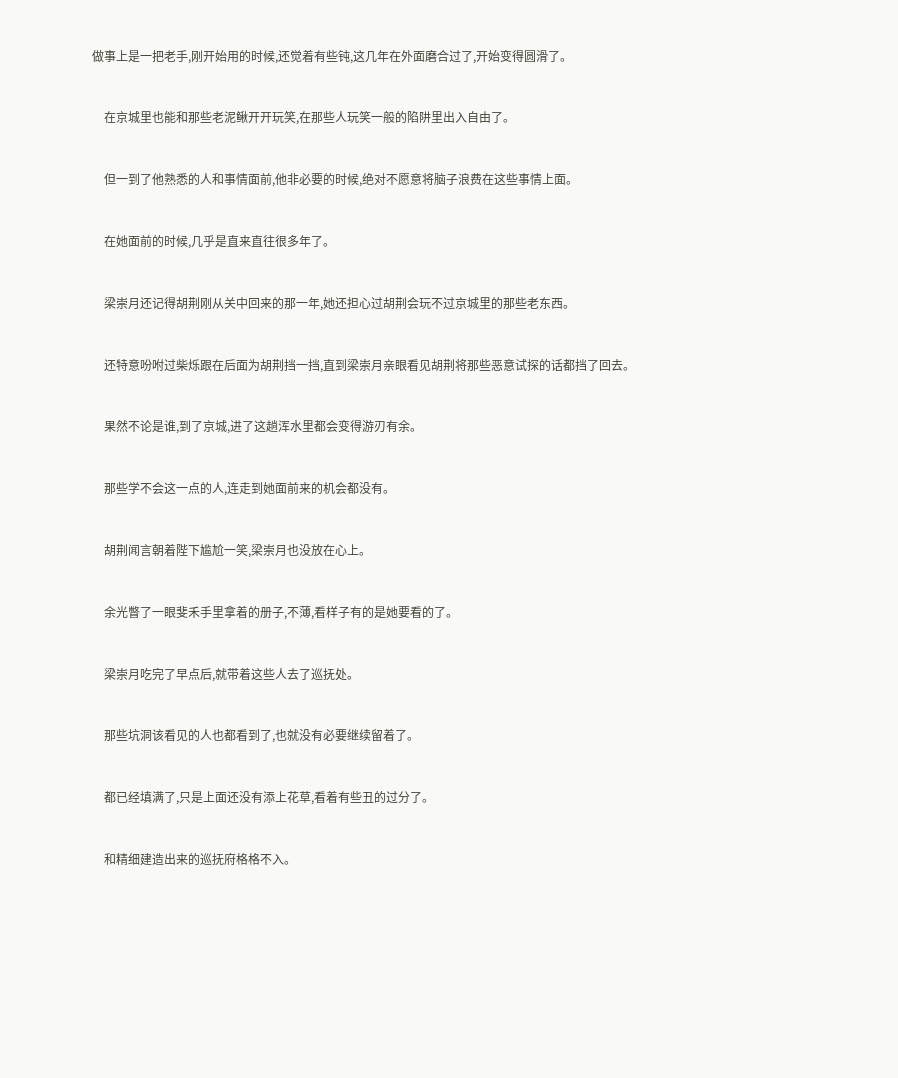做事上是一把老手,刚开始用的时候,还觉着有些钝,这几年在外面磨合过了,开始变得圆滑了。


    在京城里也能和那些老泥鳅开开玩笑,在那些人玩笑一般的陷阱里出入自由了。


    但一到了他熟悉的人和事情面前,他非必要的时候,绝对不愿意将脑子浪费在这些事情上面。


    在她面前的时候,几乎是直来直往很多年了。


    梁崇月还记得胡荆刚从关中回来的那一年,她还担心过胡荆会玩不过京城里的那些老东西。


    还特意吩咐过柴烁跟在后面为胡荆挡一挡,直到梁崇月亲眼看见胡荆将那些恶意试探的话都挡了回去。


    果然不论是谁,到了京城,进了这趟浑水里都会变得游刃有余。


    那些学不会这一点的人,连走到她面前来的机会都没有。


    胡荆闻言朝着陛下尴尬一笑,梁崇月也没放在心上。


    余光瞥了一眼斐禾手里拿着的册子,不薄,看样子有的是她要看的了。


    梁崇月吃完了早点后,就带着这些人去了巡抚处。


    那些坑洞该看见的人也都看到了,也就没有必要继续留着了。


    都已经填满了,只是上面还没有添上花草,看着有些丑的过分了。


    和精细建造出来的巡抚府格格不入。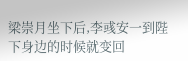梁崇月坐下后,李彧安一到陛下身边的时候就变回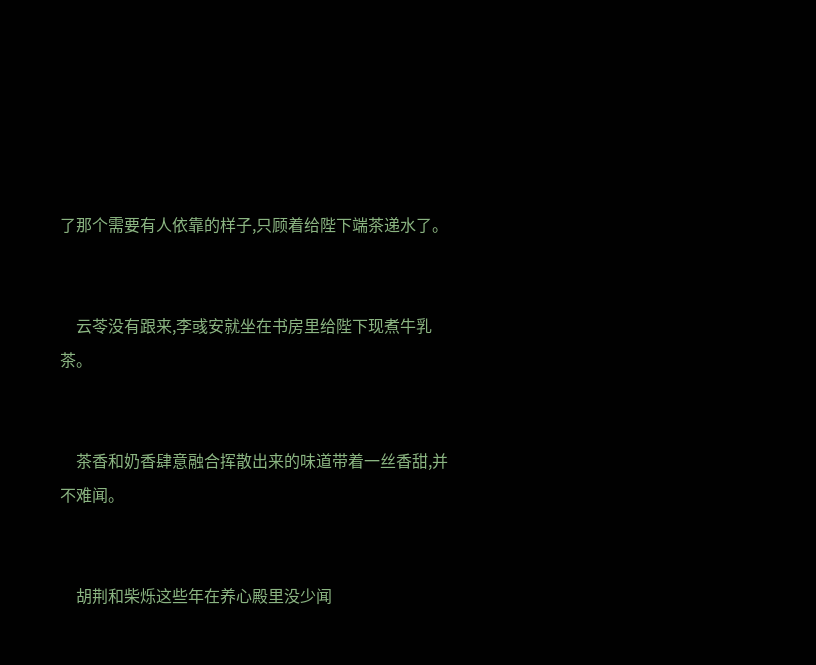了那个需要有人依靠的样子,只顾着给陛下端茶递水了。


    云苓没有跟来,李彧安就坐在书房里给陛下现煮牛乳茶。


    茶香和奶香肆意融合挥散出来的味道带着一丝香甜,并不难闻。


    胡荆和柴烁这些年在养心殿里没少闻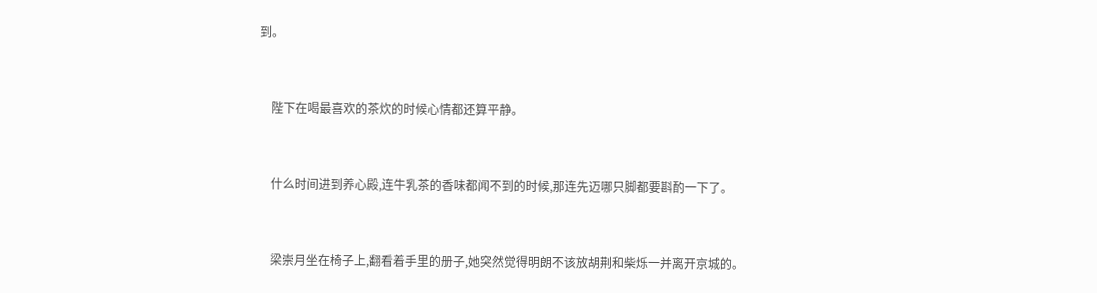到。


    陛下在喝最喜欢的茶炊的时候心情都还算平静。


    什么时间进到养心殿,连牛乳茶的香味都闻不到的时候,那连先迈哪只脚都要斟酌一下了。


    梁崇月坐在椅子上,翻看着手里的册子,她突然觉得明朗不该放胡荆和柴烁一并离开京城的。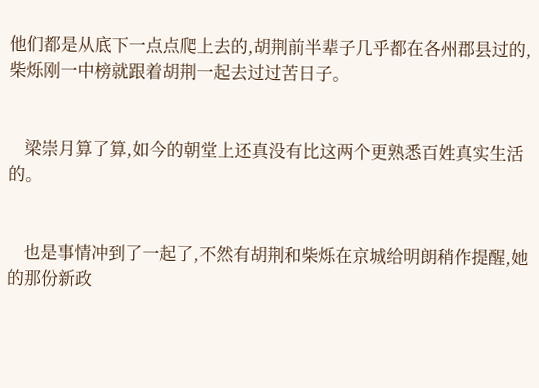他们都是从底下一点点爬上去的,胡荆前半辈子几乎都在各州郡县过的,柴烁刚一中榜就跟着胡荆一起去过过苦日子。


    梁崇月算了算,如今的朝堂上还真没有比这两个更熟悉百姓真实生活的。


    也是事情冲到了一起了,不然有胡荆和柴烁在京城给明朗稍作提醒,她的那份新政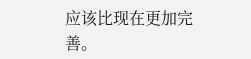应该比现在更加完善。